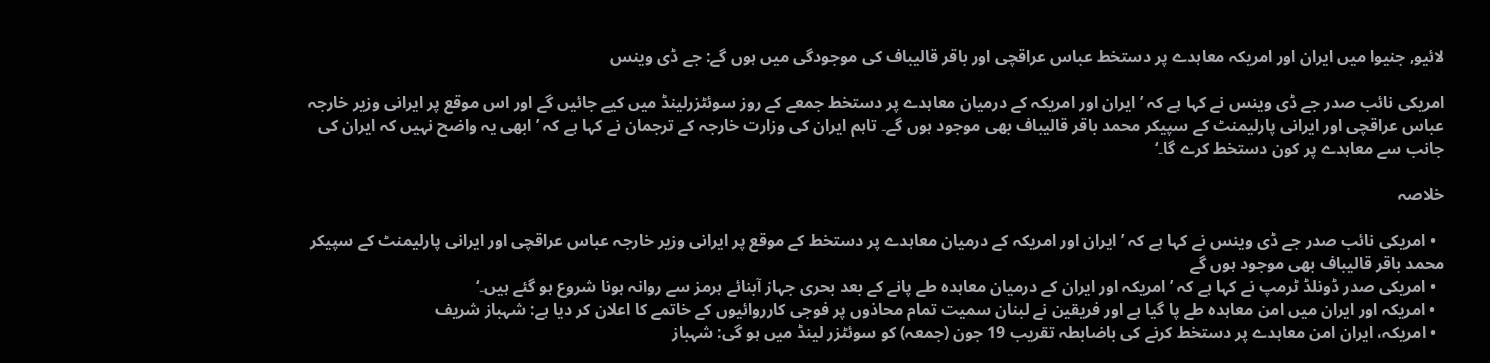لائیو, جنیوا میں ایران اور امریکہ معاہدے پر دستخط عباس عراقچی اور باقر قالیباف کی موجودگی میں ہوں گے: جے ڈی وینس

امریکی نائب صدر جے ڈی وینس نے کہا ہے کہ ’ایران اور امریکہ کے درمیان معاہدے پر دستخط جمعے کے روز سوئٹزرلینڈ میں کیے جائیں گے اور اس موقع پر ایرانی وزیر خارجہ عباس عراقچی اور ایرانی پارلیمنٹ کے سپیکر محمد باقر قالیباف بھی موجود ہوں گے۔ تاہم ایران کی وزارت خارجہ کے ترجمان نے کہا ہے کہ ’ابھی یہ واضح نہیں کہ ایران کی جانب سے معاہدے پر کون دستخط کرے گا۔‘

خلاصہ

  • امریکی نائب صدر جے ڈی وینس نے کہا ہے کہ ’ایران اور امریکہ کے درمیان معاہدے پر دستخط کے موقع پر ایرانی وزیر خارجہ عباس عراقچی اور ایرانی پارلیمنٹ کے سپیکر محمد باقر قالیباف بھی موجود ہوں گے
  • امریکی صدر ڈونلڈ ٹرمپ نے کہا ہے کہ ’امریکہ اور ایران کے درمیان معاہدہ طے پانے کے بعد بحری جہاز آبنائے ہرمز سے روانہ ہونا شروع ہو گئے ہیں۔‘
  • امریکہ اور ایران میں امن معاہدہ طے پا گیا ہے اور فریقین نے لبنان سمیت تمام محاذوں پر فوجی کارروائیوں کے خاتمے کا اعلان کر دیا ہے: شہباز شریف
  • امریکہ، ایران امن معاہدے پر دستخط کرنے کی باضابطہ تقریب 19 جون (جمعہ) کو سوئٹزر لینڈ میں ہو گی: شہباز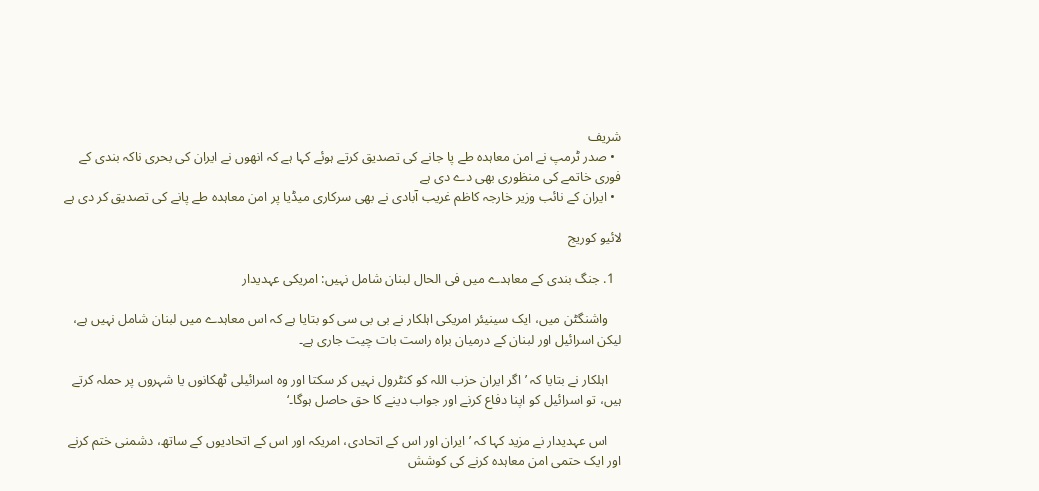شریف
  • صدر ٹرمپ نے امن معاہدہ طے پا جانے کی تصدیق کرتے ہوئے کہا ہے کہ انھوں نے ایران کی بحری ناکہ بندی کے فوری خاتمے کی منظوری بھی دے دی ہے
  • ایران کے نائب وزیر خارجہ کاظم غریب آبادی نے بھی سرکاری میڈیا پر امن معاہدہ طے پانے کی تصدیق کر دی ہے

لائیو کوریج

  1. جنگ بندی کے معاہدے میں فی الحال لبنان شامل نہیں: امریکی عہدیدار

    واشنگٹن میں، ایک سینیئر امریکی اہلکار نے بی بی سی کو بتایا ہے کہ اس معاہدے میں لبنان شامل نہیں ہے، لیکن اسرائیل اور لبنان کے درمیان براہ راست بات چیت جاری ہے۔

    اہلکار نے بتایا کہ ’اگر ایران حزب اللہ کو کنٹرول نہیں کر سکتا اور وہ اسرائیلی ٹھکانوں یا شہروں پر حملہ کرتے ہیں، تو اسرائیل کو اپنا دفاع کرنے اور جواب دینے کا حق حاصل ہوگا۔‘

    اس عہدیدار نے مزید کہا کہ ’ایران اور اس کے اتحادی، امریکہ اور اس کے اتحادیوں کے ساتھ، دشمنی ختم کرنے اور ایک حتمی امن معاہدہ کرنے کی کوشش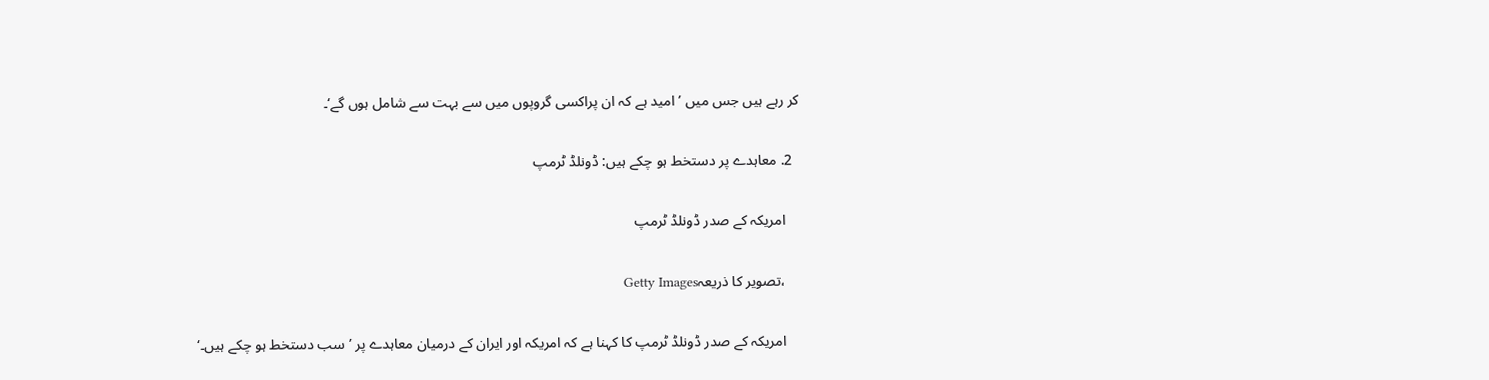کر رہے ہیں جس میں ’امید ہے کہ ان پراکسی گروپوں میں سے بہت سے شامل ہوں گے‘۔

  2. معاہدے پر دستخط ہو چکے ہیں: ڈونلڈ ٹرمپ

    امریکہ کے صدر ڈونلڈ ٹرمپ

    ،تصویر کا ذریعہGetty Images

    امریکہ کے صدر ڈونلڈ ٹرمپ کا کہنا ہے کہ امریکہ اور ایران کے درمیان معاہدے پر ’سب دستخط ہو چکے ہیں۔‘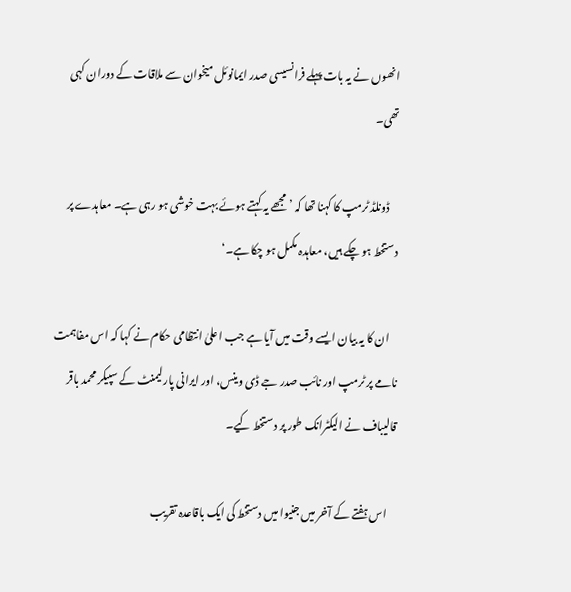انھوں نے یہ بات پہلے فرانسیسی صدر ایمانوئل میخوان سے ملاقات کے دوران کہی تھی۔

    ڈونلڈ ٹرمپ کا کہنا تھا کہ ’ مجھے یہ کہتے ہوئے بہت خوشی ہو رہی ہے۔ معاہدے پر دستخط ہو چکے ہیں، معاہدہ مکمل ہو چکا ہے۔‘

    ان کا یہ بیان ایسے وقت میں آیا ہے جب اعلیٰ انتظامی حکام نے کہا کہ اس مفاہمت نامے پر ٹرمپ اور نائب صدر جے ڈی وینس، اور ایرانی پارلیمنٹ کے سپیکر محمد باقر قالیباف نے الیکٹرانک طور پر دستخط کیے۔

    اس ہفتے کے آخر میں جنیوا میں دستخط کی ایک باقاعدہ تقریب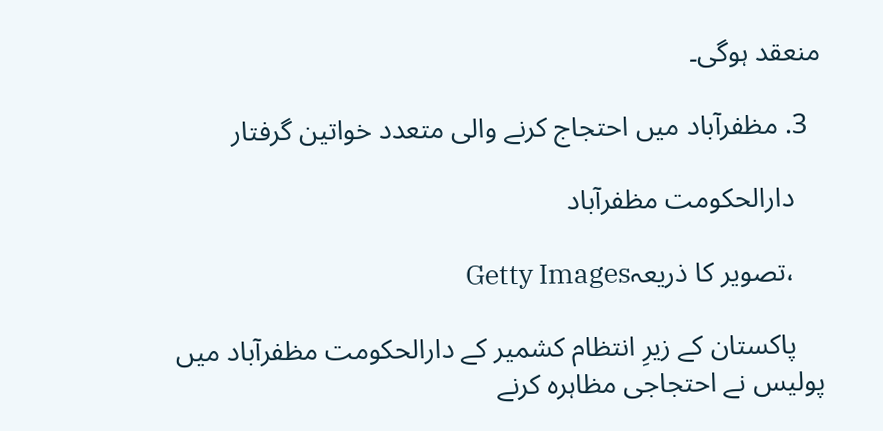منعقد ہوگی۔

  3. مظفرآباد میں احتجاج کرنے والی متعدد خواتین گرفتار

    دارالحکومت مظفرآباد

    ،تصویر کا ذریعہGetty Images

    پاکستان کے زیرِ انتظام کشمیر کے دارالحکومت مظفرآباد میں پولیس نے احتجاجی مظاہرہ کرنے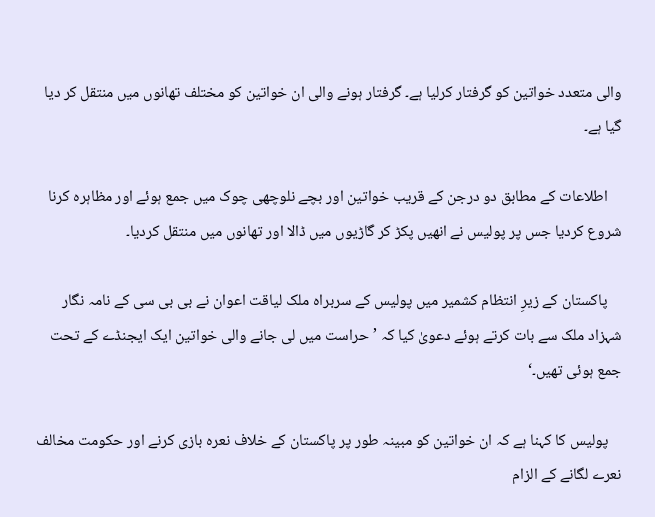والی متعدد خواتین کو گرفتار کرلیا ہے۔ گرفتار ہونے والی ان خواتین کو مختلف تھانوں میں منتقل کر دیا گیا ہے۔

    اطلاعات کے مطابق دو درجن کے قریب خواتین اور بچے نلوچھی چوک میں جمع ہوئے اور مظاہرہ کرنا شروع کردیا جس پر پولیس نے انھیں پکڑ کر گاڑیوں میں ڈالا اور تھانوں میں منتقل کردیا۔

    پاکستان کے زیرِ انتظام کشمیر میں پولیس کے سربراہ ملک لیاقت اعوان نے بی بی سی کے نامہ نگار شہزاد ملک سے بات کرتے ہوئے دعویٰ کیا کہ ’حراست میں لی جانے والی خواتین ایک ایجنڈے کے تحت جمع ہوئی تھیں۔‘

    پولیس کا کہنا ہے کہ ان خواتین کو مبینہ طور پر پاکستان کے خلاف نعرہ بازی کرنے اور حکومت مخالف نعرے لگانے کے الزام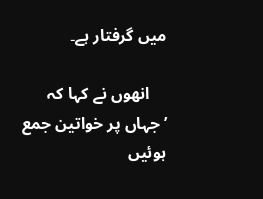میں گرفتار ہے۔

    انھوں نے کہا کہ ’جہاں پر خواتین جمع ہوئیں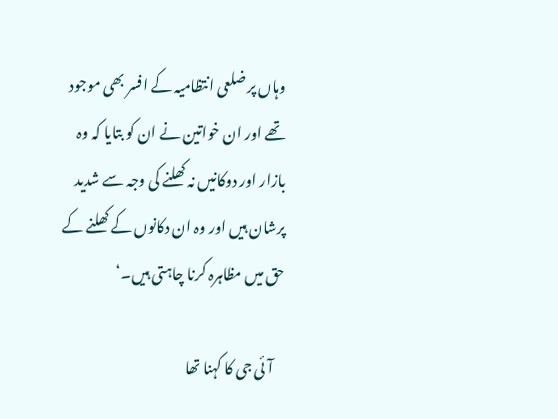وہاں پر ضلعی انتظامیہ کے افسر بھی موجود تھے اور ان خواتین نے ان کو بتایا کہ وہ بازار اور دوکانیں نہ کھلنے کی وجہ سے شدید پرشان ہیں اور وہ ان دکانوں کے کھلنے کے حق میں مظاہرہ کرنا چاہتی ہیں۔‘

    آئی جی کا کہنا تھا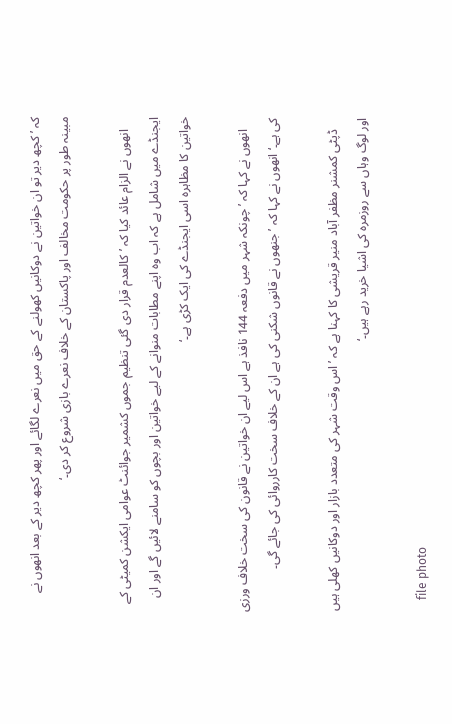کہ ’کچھ دیر تو ان خواتین نے دوکانیں کھولنے کے حق میں نعرے لگائے اور پھر کچھ دیر کے بعد انھوں نے مبینہ طور پر حکومت مخالف اور پاکستان کے خلاف نعرے بازی شروع کر دی۔‘

    انھوں نے الزام عائد کیا کہ ’کالعدم قرار دی گئی تنظیم جموں کشمیر جوائنٹ عوامی ایکشن کمیٹی کے ایجنڈے میں شامل ہے کہ اب وہ اپنے مطابات منوانے کے لیے خواتین اور بچوں کو سامنے لائیں گے اور ان خواتین کا مظاہرہ اسی ایجنڈے کی ایک کڑی ہے۔‘

    انھوں نے کہا کہ ’چونکہ شہر میں دفعہ 144 نافذ ہے اس لیے ان خواتین نے قانون کی سخت خلاف ورزی کی ہے۔‘ انھوں نے کہا کہ ’جنھوں نے قانوں شکنی کی ہے ان کے خلاف سخت کارروائی کی جائے گی۔

    ڈپٹی کمشنر مظفر آباد منیر قریشی کا کہنا ہے کہ ’اس وقت شہر کی متعدد بازار اور دوکانیں کھلی ہیں اور لوگ وہاں سے روزمرہ کی اشیا خرید رہے ہیں۔‘

    file photo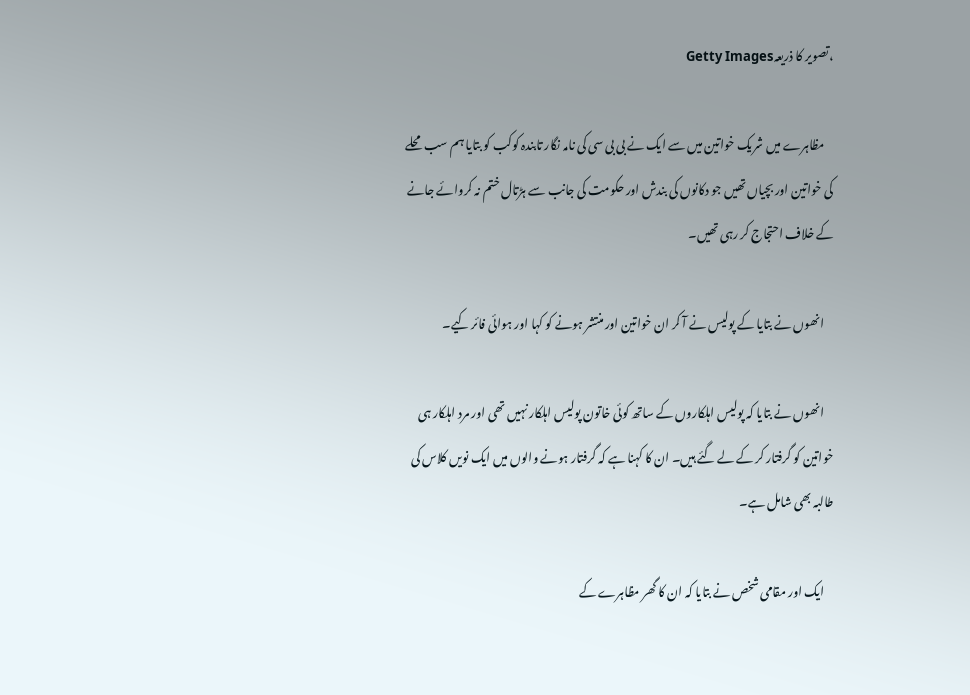،تصویر کا ذریعہGetty Images

    مظاہرے میں شریک خواتین میں سے ایک نے بی بی سی کی نامہ نگار تابندہ کوکب کو بتایا ہم سب محلے کی خواتین اور بچیاں تھیں جو دکانوں کی بندش اور حکومت کی جانب سے ہڑتال ختم نہ کروائے جانے کے خلاف احتجاج کر رہی تھیں۔

    انھوں نے بتایا کے پولیس نے آ کر ان خواتین اور منتشر ہونے کو کہا اور ہوائی فائر کیے۔

    انھوں نے بتایا کہ پولیس اہلکاروں کے ساتھ کوئی خاتون پولیس اہلکار نہیں تھی اور مرد اہلکار ہی خواتین کو گرفتار کر کے لے گئے ہیں۔ ان کا کہنا ہے کہ گرفتار ہونے والوں میں ایک نویں کلاس کی طالبہ بھی شامل ہے۔

    ایک اور مقامی شخص نے بتایا کہ ان کا گھر مظاہرے کے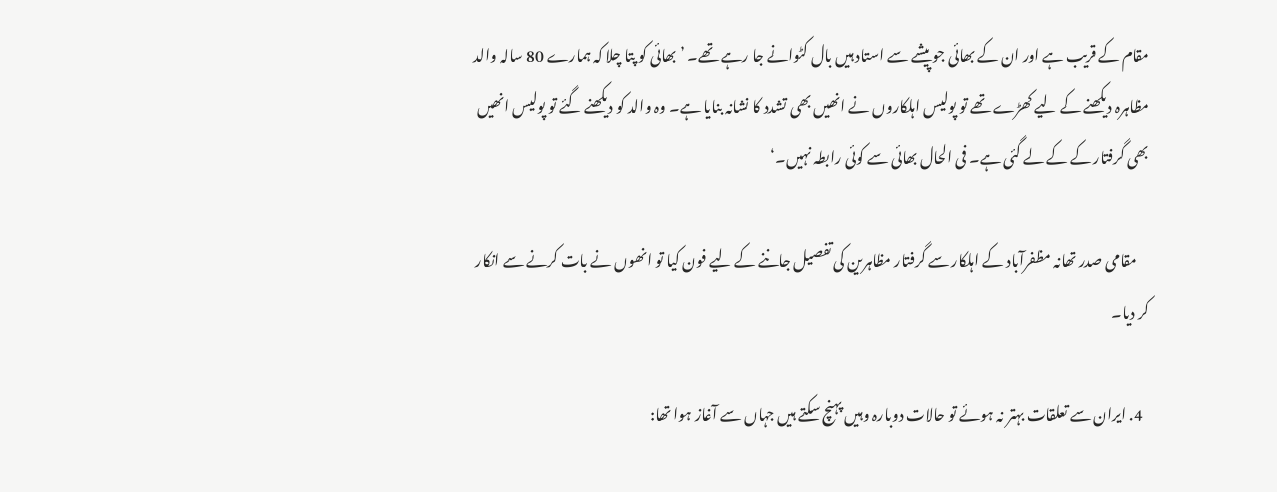مقام کے قریب ہے اور ان کے بھائی جو پیشے سے استاد ہیں بال کٹوانے جا رہے تھے۔ ’بھائی کو پتا چلا کہ ہمارے 80 سالہ والد مظاہرہ دیکھنے کے لیے کھڑے تھے تو پولیس اہلکاروں نے انھیں بھی تشدد کا نشانہ بنایا ہے۔ وہ والد کو دیکھنے گئے تو پولیس انھیں بھی گرفتار کے کے لے گئی ہے۔ فی الحال بھائی سے کوئی رابطہ نہیں۔‘

    مقامی صدر تھانہ مظفرآباد کے اہلکار سے گرفتار مظاہرین کی تفصیل جاننے کے لیے فون کیا تو انھوں نے بات کرنے سے انکار کر دیا۔

  4. ایران سے تعلقات بہتر نہ ہوئے تو حالات دوبارہ وہیں پہنچ سکتے ہیں جہاں سے آغاز ہوا تھا: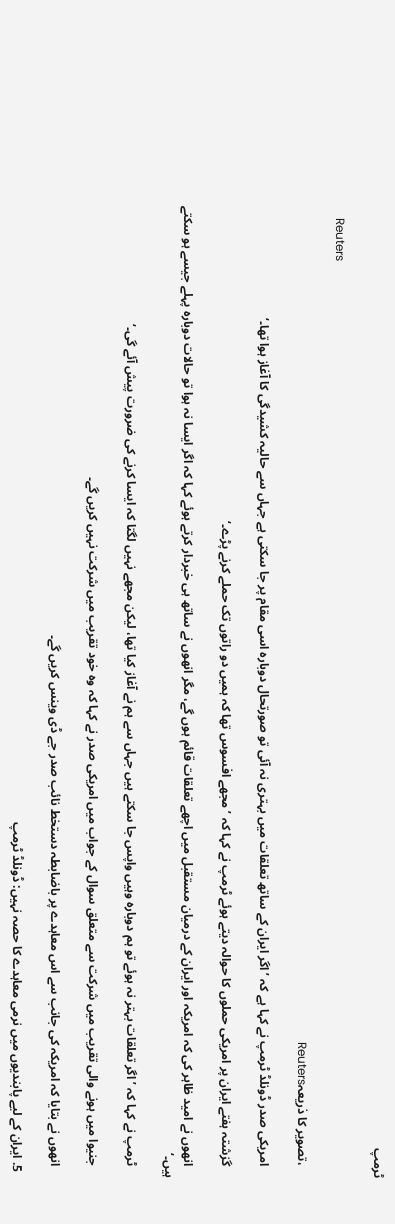ٹرمپ

    Reuters

    ،تصویر کا ذریعہReuters

    امریکی صدر ڈونلڈ ٹرمپ نے کہا ہے کہ ’اگر ایران کے ساتھ تعلقات میں بہتری نہ آئی تو صورتحال دوبارہ اسی مقام پر جا سکتی ہے جہاں سے حالیہ کشیدگی کا آغاز ہوا تھا۔‘

    گزشتہ ہفتے ایران پر امریکی حملوں کا حوالہ دیتے ہوئے ٹرمپ نے کہا کہ ’مجھے افسوس تھا کہ ہمیں دو راتوں تک حملے کرنے پڑے۔‘

    انھوں نے امید ظاہر کی کہ امریکہ اور ایران کے درمیان مستقبل میں اچھے تعلقات قائم ہوں گے، مگر انھوں نے ساتھ ہی خبردار کرتے ہوئے کہا کہ اگر ایسا نہ ہوا تو حالات دوبارہ پہلے جیسے ہو سکتے ہیں۔‘

    ٹرمپ نے کہا کہ ’اگر تعلقات بہتر نہ ہوئے تو ہم دوبارہ وہیں واپس جا سکتے ہیں جہاں سے ہم نے آغاز کیا تھا، لیکن مجھے نہیں لگتا کہ ایسا کرنے کی ضرورت پیش آئے گی۔‘

    جنیوا میں ہونے والی تقریب میں شرکت سے متعلق سوال کے جواب میں امریکی صدر نے کہا کہ وہ خود تقریب میں شرکت نہیں کریں گے۔

    انھوں نے بتایا کہ امریکہ کی جانب سے اس معاہدے پر باضابطہ دستخط نائب صدر جے ڈی وینس کریں گے۔

  5. ایران کے لیے پابندیوں میں نرمی معاہدے کا حصہ نہیں: ڈونلڈ ٹرمپ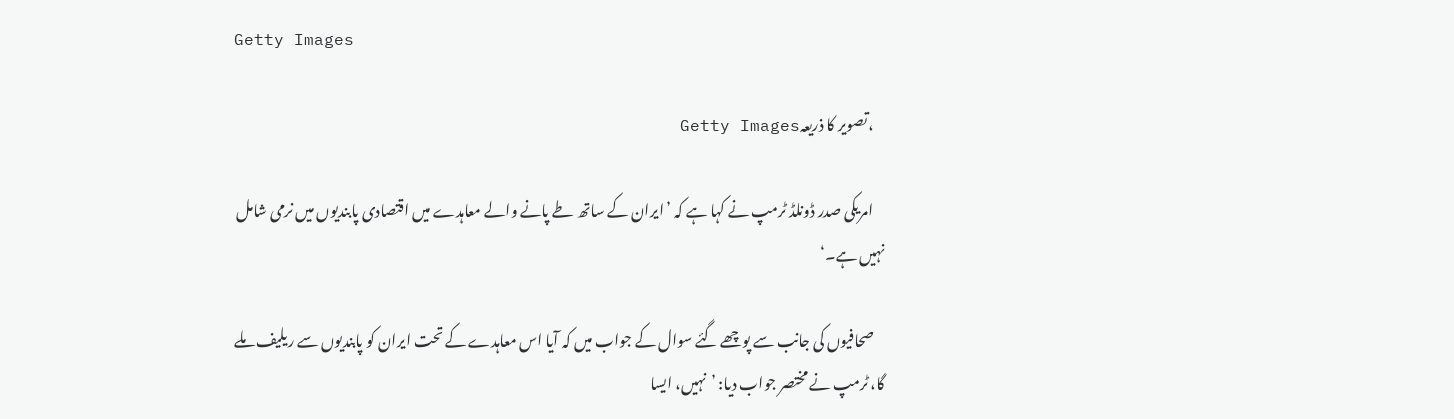Getty Images

    ،تصویر کا ذریعہGetty Images

    امریکی صدر ڈونلڈ ٹرمپ نے کہا ہے کہ ’ایران کے ساتھ طے پانے والے معاہدے میں اقتصادی پابندیوں میں نرمی شامل نہیں ہے۔‘

    صحافیوں کی جانب سے پوچھے گئے سوال کے جواب میں کہ آیا اس معاہدے کے تحت ایران کو پابندیوں سے ریلیف ملے گا، ٹرمپ نے مختصر جواب دیا: ’نہیں، ایسا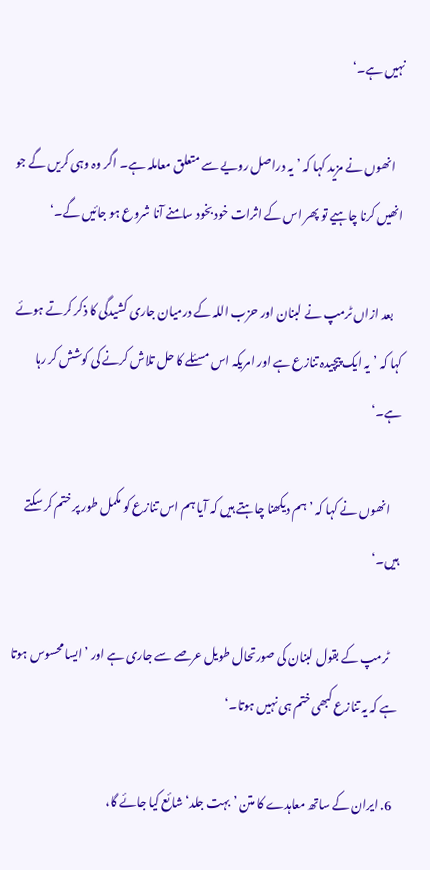نہیں ہے۔‘

    انھوں نے مزید کہا کہ ’یہ دراصل رویے سے متعلق معاملہ ہے۔ اگر وہ وہی کریں گے جو انھیں کرنا چاہیے تو پھر اس کے اثرات خود بخود سامنے آنا شروع ہو جائیں گے۔‘

    بعد ازاں ٹرمپ نے لبنان اور حزب اللہ کے درمیان جاری کشیدگی کا ذکر کرتے ہوئے کہا کہ ’یہ ایک پیچیدہ تنازع ہے اور امریکہ اس مسئلے کا حل تلاش کرنے کی کوشش کر رہا ہے۔‘

    انھوں نے کہا کہ ’ہم دیکھنا چاہتے ہیں کہ آیا ہم اس تنازع کو مکمل طور پر ختم کر سکتے ہیں۔‘

    ٹرمپ کے بقول لبنان کی صورتحال طویل عرصے سے جاری ہے اور ’ایسا محسوس ہوتا ہے کہ یہ تنازع کبھی ختم ہی نہیں ہوتا۔‘

  6. ایران کے ساتھ معاہدے کا متن ’بہت جلد‘ شائع کیا جائے گا،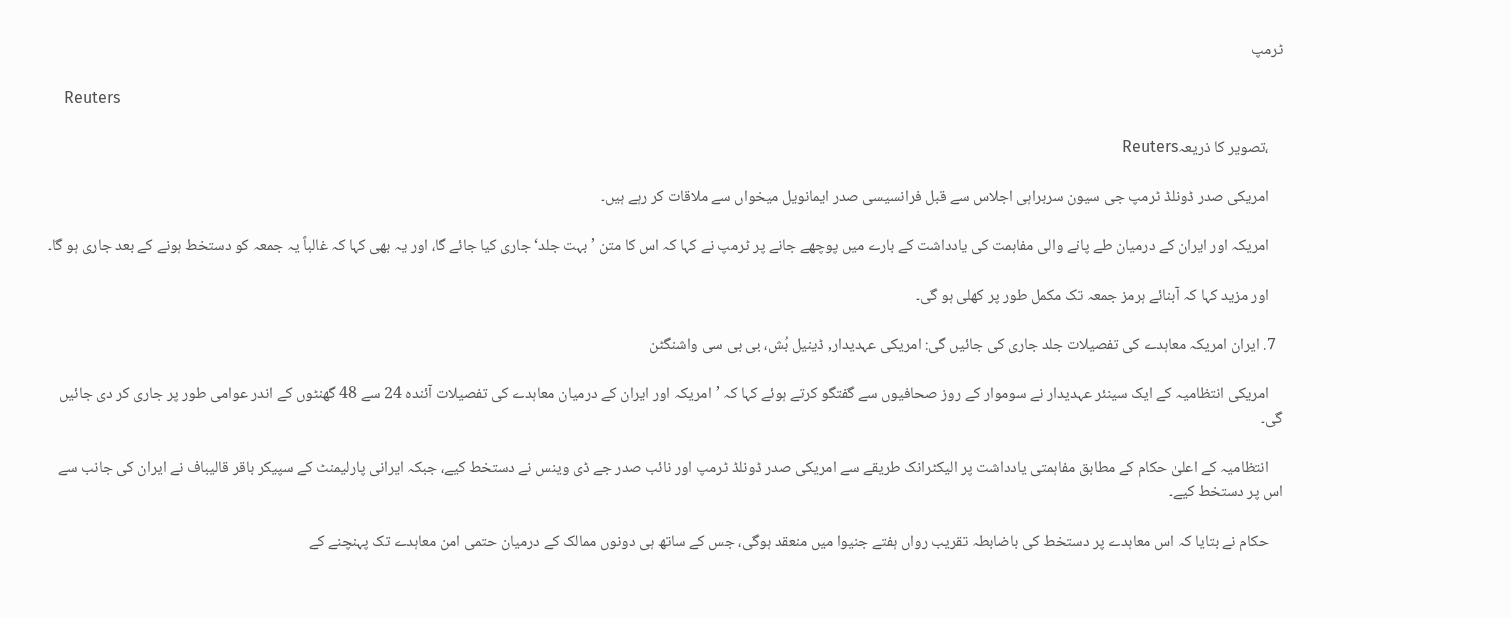ٹرمپ

    Reuters

    ،تصویر کا ذریعہReuters

    امریکی صدر ڈونلڈ ٹرمپ جی سیون سربراہی اجلاس سے قبل فرانسیسی صدر ایمانویل میخواں سے ملاقات کر رہے ہیں۔

    امریکہ اور ایران کے درمیان طے پانے والی مفاہمت کی یادداشت کے بارے میں پوچھے جانے پر ٹرمپ نے کہا کہ اس کا متن ’بہت جلد‘ جاری کیا جائے گا، اور یہ بھی کہا کہ غالباً یہ جمعہ کو دستخط ہونے کے بعد جاری ہو گا۔

    اور مزید کہا کہ آبنائے ہرمز جمعہ تک مکمل طور پر کھلی ہو گی۔

  7. ایران امریکہ معاہدے کی تفصیلات جلد جاری کی جائیں گی: امریکی عہدیدار, ڈینیل بُش، بی بی سی واشنگٹن

    امریکی انتظامیہ کے ایک سینئر عہدیدار نے سوموار کے روز صحافیوں سے گفتگو کرتے ہوئے کہا کہ ’امریکہ اور ایران کے درمیان معاہدے کی تفصیلات آئندہ 24 سے 48 گھنٹوں کے اندر عوامی طور پر جاری کر دی جائیں گی۔

    انتظامیہ کے اعلیٰ حکام کے مطابق مفاہمتی یادداشت پر الیکٹرانک طریقے سے امریکی صدر ڈونلڈ ٹرمپ اور نائب صدر جے ڈی وینس نے دستخط کیے، جبکہ ایرانی پارلیمنٹ کے سپیکر باقر قالیباف نے ایران کی جانب سے اس پر دستخط کیے۔

    حکام نے بتایا کہ اس معاہدے پر دستخط کی باضابطہ تقریب رواں ہفتے جنیوا میں منعقد ہوگی، جس کے ساتھ ہی دونوں ممالک کے درمیان حتمی امن معاہدے تک پہنچنے کے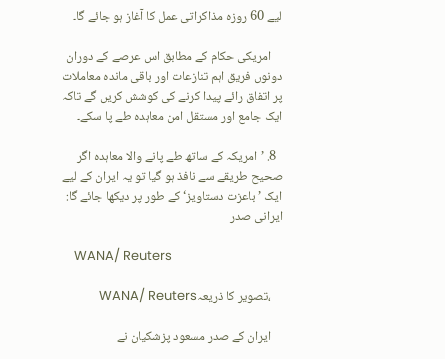لیے 60 روزہ مذاکراتی عمل کا آغاز ہو جائے گا۔

    امریکی حکام کے مطابق اس عرصے کے دوران دونوں فریق اہم تنازعات اور باقی ماندہ معاملات پر اتفاق رائے پیدا کرنے کی کوشش کریں گے تاکہ ایک جامع اور مستقل امن معاہدہ طے پا سکے۔

  8. ’امریکہ کے ساتھ طے پانے والا معاہدہ اگر صحیح طریقے سے نافذ ہو گیا تو یہ ایران کے لیے ایک ’باعزت دستاویز‘ کے طور پر دیکھا جائے گا: ایرانی صدر

    WANA/ Reuters

    ،تصویر کا ذریعہWANA/ Reuters

    ایران کے صدر مسعود پزشکیان نے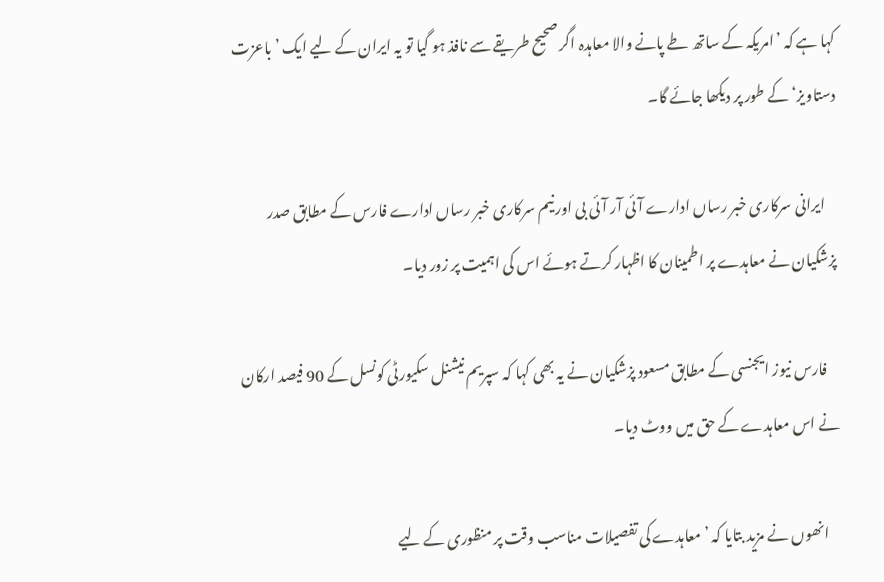کہا ہے کہ ’امریکہ کے ساتھ طے پانے والا معاہدہ اگر صحیح طریقے سے نافذ ہو گیا تو یہ ایران کے لیے ایک ’باعزت دستاویز‘ کے طور پر دیکھا جائے گا۔

    ایرانی سرکاری خبر رساں ادارے آئی آر آئی بی اور نیم سرکاری خبر رساں ادارے فارس کے مطابق صدر پزشکیان نے معاہدے پر اطمینان کا اظہار کرتے ہوئے اس کی اہمیت پر زور دیا۔

    فارس نیوز ایجنسی کے مطابق مسعود پزشکیان نے یہ بھی کہا کہ سپریم نیشنل سکیورٹی کونسل کے 90 فیصد ارکان نے اس معاہدے کے حق میں ووٹ دیا۔

    انھوں نے مزید بتایا کہ ’معاہدے کی تفصیلات مناسب وقت پر منظوری کے لیے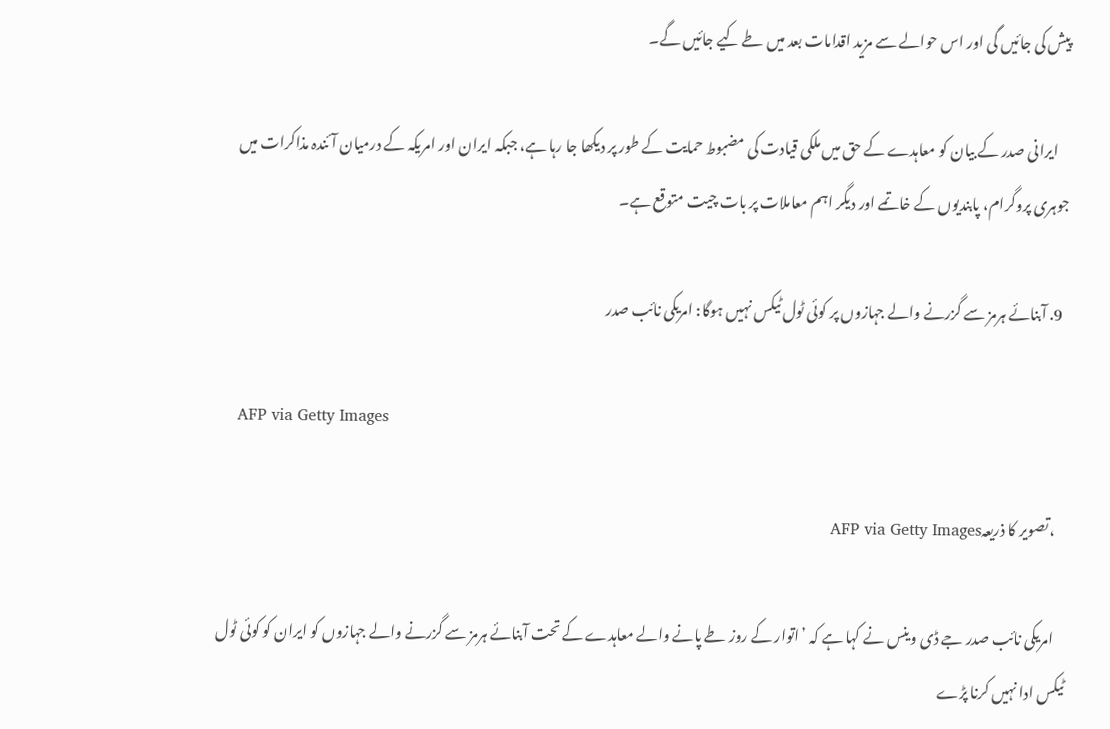پیش کی جائیں گی اور اس حوالے سے مزید اقدامات بعد میں طے کیے جائیں گے۔

    ایرانی صدر کے بیان کو معاہدے کے حق میں ملکی قیادت کی مضبوط حمایت کے طور پر دیکھا جا رہا ہے، جبکہ ایران اور امریکہ کے درمیان آئندہ مذاکرات میں جوہری پروگرام، پابندیوں کے خاتمے اور دیگر اہم معاملات پر بات چیت متوقع ہے۔

  9. آبنائے ہرمز سے گزرنے والے جہازوں پر کوئی ٹول ٹیکس نہیں ہوگا: امریکی نائب صدر

    AFP via Getty Images

    ،تصویر کا ذریعہAFP via Getty Images

    امریکی نائب صدر جے ڈی وینس نے کہا ہے کہ ’اتوار کے روز طے پانے والے معاہدے کے تحت آبنائے ہرمز سے گزرنے والے جہازوں کو ایران کو کوئی ٹول ٹیکس ادا نہیں کرنا پڑے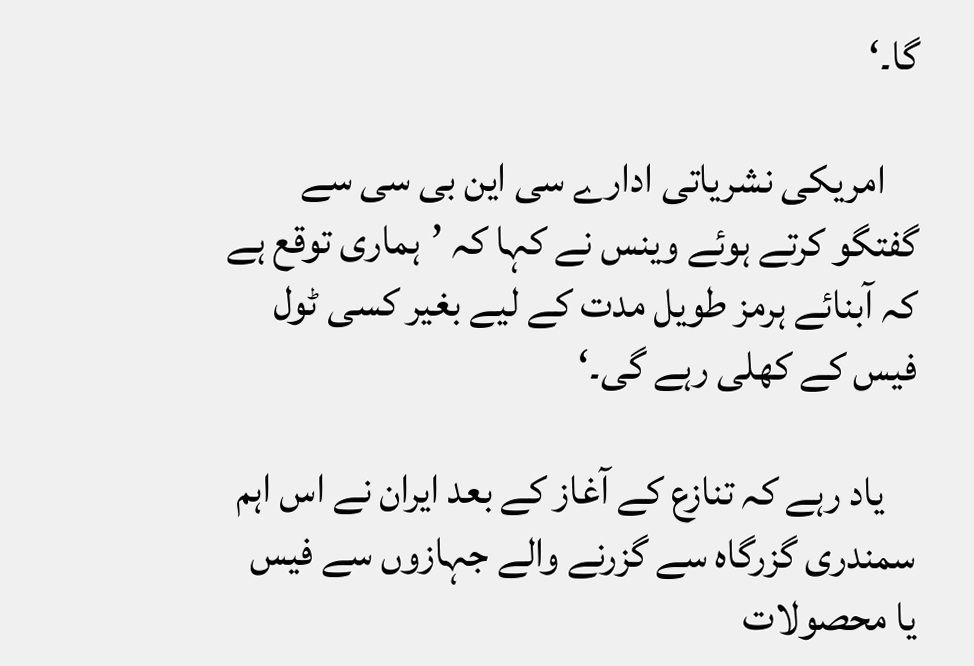گا۔‘

    امریکی نشریاتی ادارے سی این بی سی سے گفتگو کرتے ہوئے وینس نے کہا کہ ’ہماری توقع ہے کہ آبنائے ہرمز طویل مدت کے لیے بغیر کسی ٹول فیس کے کھلی رہے گی۔‘

    یاد رہے کہ تنازع کے آغاز کے بعد ایران نے اس اہم سمندری گزرگاہ سے گزرنے والے جہازوں سے فیس یا محصولات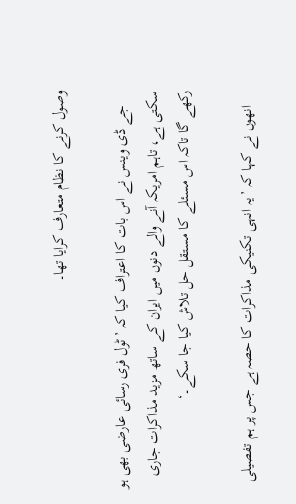وصول کرنے کا نظام متعارف کرایا تھا۔

    جے ڈی وینس نے اس بات کا اعتراف کیا کہ ’ٹول فری رسائی عارضی بھی ہو سکتی ہے، تاہم امریکہ آنے والے دنوں میں ایران کے ساتھ مزید مذاکرات جاری رکھے گا تاکہ اس مسئلے کا مستقل حل تلاش کیا جا سکے۔‘

    انھوں نے کہا کہ ’یہ انہی تکنیکی مذاکرات کا حصہ ہے جس پر ہم تفصیلی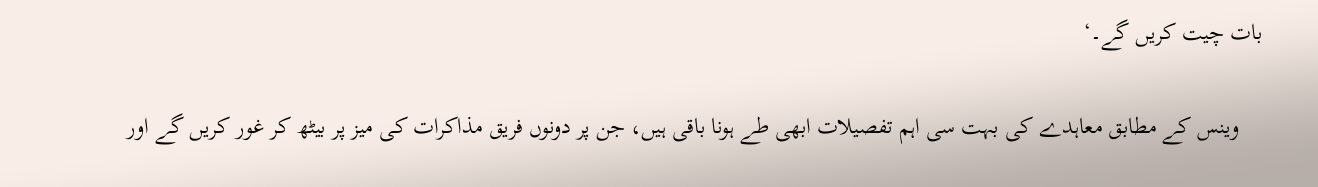بات چیت کریں گے۔‘

    وینس کے مطابق معاہدے کی بہت سی اہم تفصیلات ابھی طے ہونا باقی ہیں، جن پر دونوں فریق مذاکرات کی میز پر بیٹھ کر غور کریں گے اور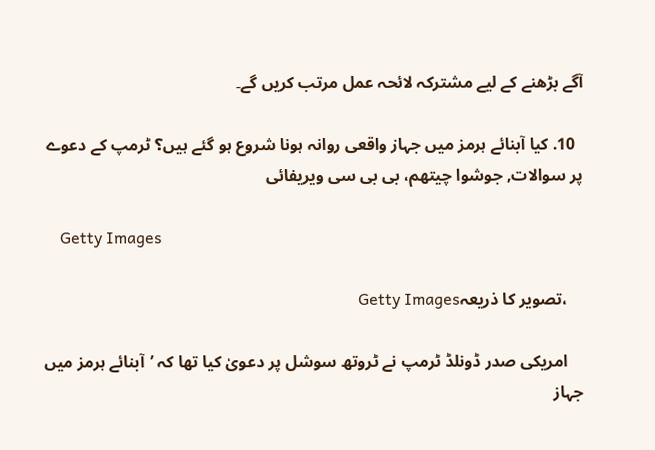آگے بڑھنے کے لیے مشترکہ لائحہ عمل مرتب کریں گے۔

  10. کیا آبنائے ہرمز میں جہاز واقعی روانہ ہونا شروع ہو گئے ہیں؟ ٹرمپ کے دعوے پر سوالات, جوشوا چیتھم، بی بی سی ویریفائی

    Getty Images

    ،تصویر کا ذریعہGetty Images

    امریکی صدر ڈونلڈ ٹرمپ نے ٹروتھ سوشل پر دعویٰ کیا تھا کہ ’آبنائے ہرمز میں جہاز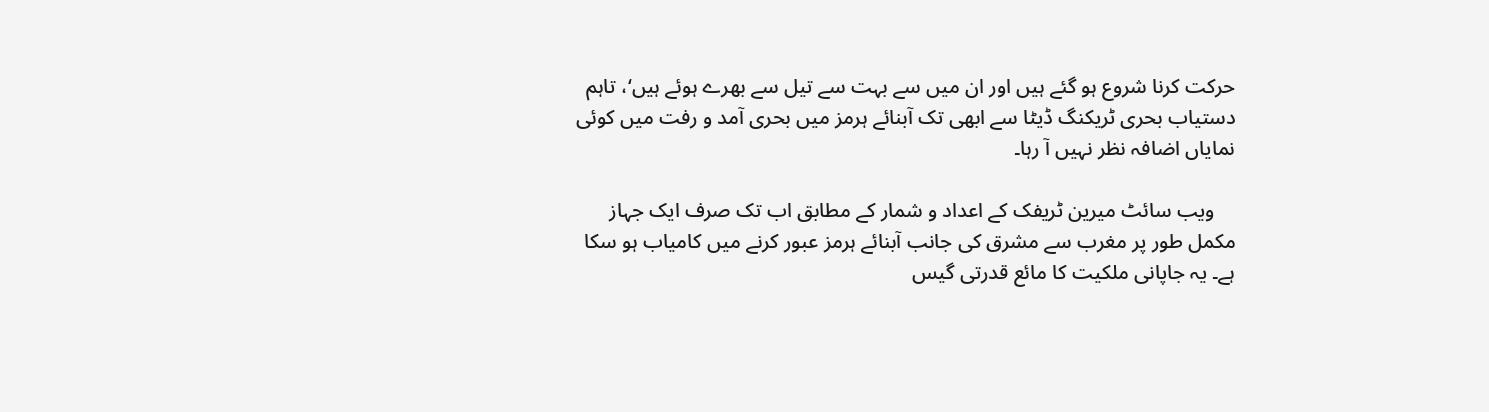حرکت کرنا شروع ہو گئے ہیں اور ان میں سے بہت سے تیل سے بھرے ہوئے ہیں‘، تاہم دستیاب بحری ٹریکنگ ڈیٹا سے ابھی تک آبنائے ہرمز میں بحری آمد و رفت میں کوئی نمایاں اضافہ نظر نہیں آ رہا۔

    ویب سائٹ میرین ٹریفک کے اعداد و شمار کے مطابق اب تک صرف ایک جہاز مکمل طور پر مغرب سے مشرق کی جانب آبنائے ہرمز عبور کرنے میں کامیاب ہو سکا ہے۔ یہ جاپانی ملکیت کا مائع قدرتی گیس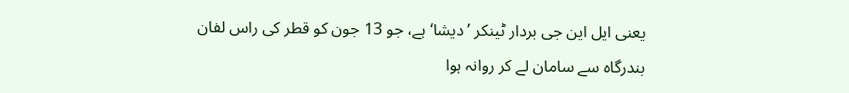یعنی ایل این جی بردار ٹینکر ’دیشا‘ ہے، جو 13 جون کو قطر کی راس لفان بندرگاہ سے سامان لے کر روانہ ہوا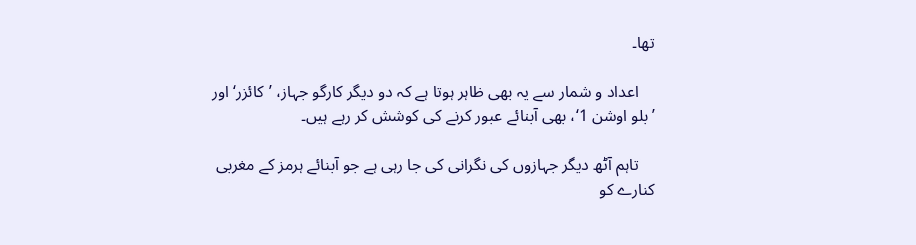تھا۔

    اعداد و شمار سے یہ بھی ظاہر ہوتا ہے کہ دو دیگر کارگو جہاز، ’کائزر‘ اور ’بلو اوشن 1‘، بھی آبنائے عبور کرنے کی کوشش کر رہے ہیں۔

    تاہم آٹھ دیگر جہازوں کی نگرانی کی جا رہی ہے جو آبنائے ہرمز کے مغربی کنارے کو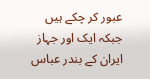عبور کر چکے ہیں جبکہ ایک اور جہاز ایران کے بندر عباس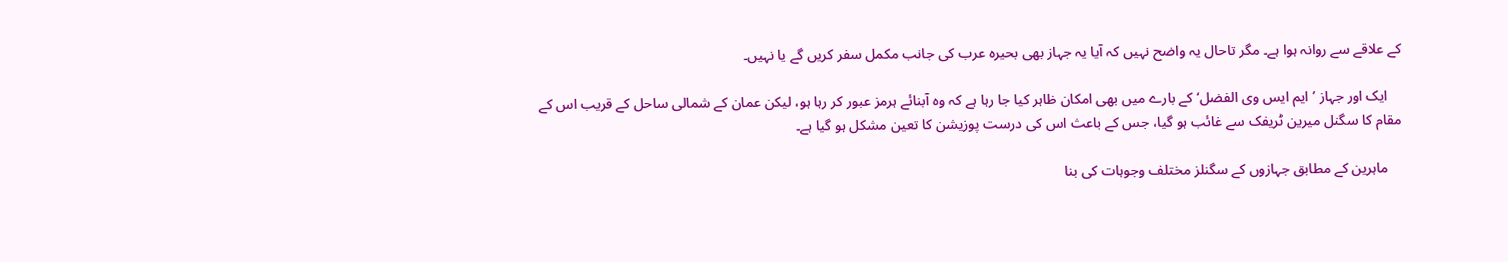کے علاقے سے روانہ ہوا ہے۔ مگر تاحال یہ واضح نہیں کہ آیا یہ جہاز بھی بحیرہ عرب کی جانب مکمل سفر کریں گے یا نہیں۔

    ایک اور جہاز ’ایم ایس وی الفضل‘ کے بارے میں بھی امکان ظاہر کیا جا رہا ہے کہ وہ آبنائے ہرمز عبور کر رہا ہو، لیکن عمان کے شمالی ساحل کے قریب اس کے مقام کا سگنل میرین ٹریفک سے غائب ہو گیا، جس کے باعث اس کی درست پوزیشن کا تعین مشکل ہو گیا ہے۔

    ماہرین کے مطابق جہازوں کے سگنلز مختلف وجوہات کی بنا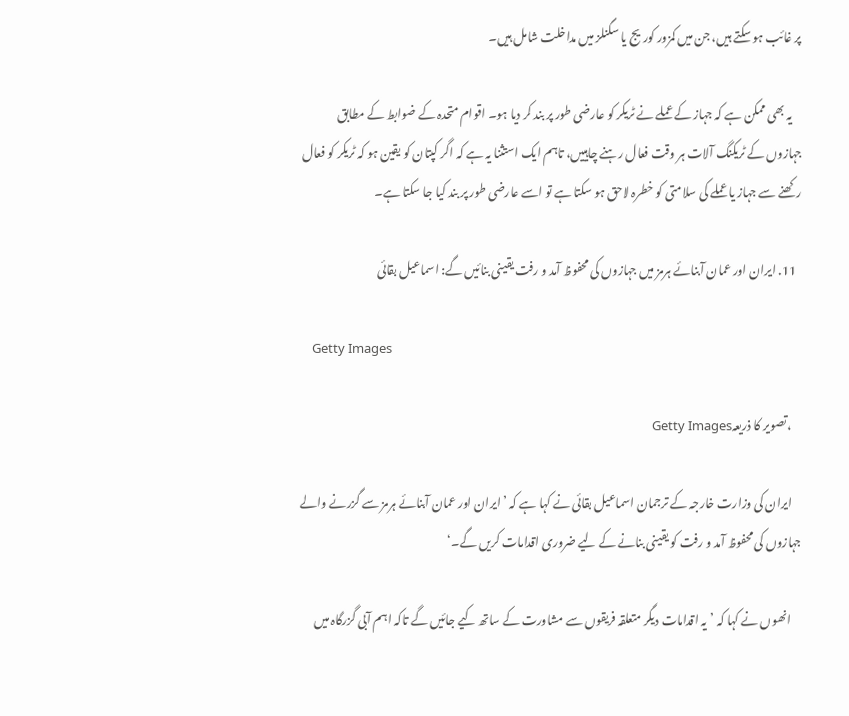پر غائب ہو سکتے ہیں، جن میں کمزور کوریج یا سگنلز میں مداخلت شامل ہیں۔

    یہ بھی ممکن ہے کہ جہاز کے عملے نے ٹریکر کو عارضی طور پر بند کر دیا ہو۔ اقوام متحدہ کے ضوابط کے مطابق جہازوں کے ٹریکنگ آلات ہر وقت فعال رہنے چاہییں، تاہم ایک استثنا یہ ہے کہ اگر کپتان کو یقین ہو کہ ٹریکر کو فعال رکھنے سے جہاز یا عملے کی سلامتی کو خطرہ لاحق ہو سکتا ہے تو اسے عارضی طور پر بند کیا جا سکتا ہے۔

  11. ایران اور عمان آبنائے ہرمز میں جہازوں کی محفوظ آمد و رفت یقینی بنائیں گے: اسماعیل بقائی

    Getty Images

    ،تصویر کا ذریعہGetty Images

    ایران کی وزارت خارجہ کے ترجمان اسماعیل بقائی نے کہا ہے کہ ’ایران اور عمان آبنائے ہرمز سے گزرنے والے جہازوں کی محفوظ آمد و رفت کو یقینی بنانے کے لیے ضروری اقدامات کریں گے۔‘

    انھوں نے کہا کہ ’یہ اقدامات دیگر متعلقہ فریقوں سے مشاورت کے ساتھ کیے جائیں گے تاکہ اہم آبی گزرگاہ میں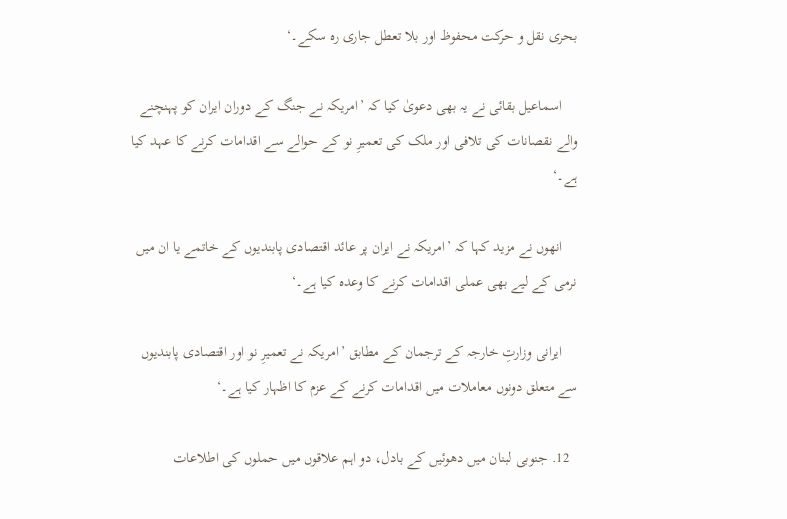بحری نقل و حرکت محفوظ اور بلا تعطل جاری رہ سکے۔‘

    اسماعیل بقائی نے یہ بھی دعویٰ کیا کہ ’امریکہ نے جنگ کے دوران ایران کو پہنچنے والے نقصانات کی تلافی اور ملک کی تعمیرِ نو کے حوالے سے اقدامات کرنے کا عہد کیا ہے۔‘

    انھوں نے مزید کہا کہ ’امریکہ نے ایران پر عائد اقتصادی پابندیوں کے خاتمے یا ان میں نرمی کے لیے بھی عملی اقدامات کرنے کا وعدہ کیا ہے۔‘

    ایرانی وزارتِ خارجہ کے ترجمان کے مطابق ’امریکہ نے تعمیرِ نو اور اقتصادی پابندیوں سے متعلق دونوں معاملات میں اقدامات کرنے کے عزم کا اظہار کیا ہے۔‘

  12. جنوبی لبنان میں دھوئیں کے بادل، دو اہم علاقوں میں حملوں کی اطلاعات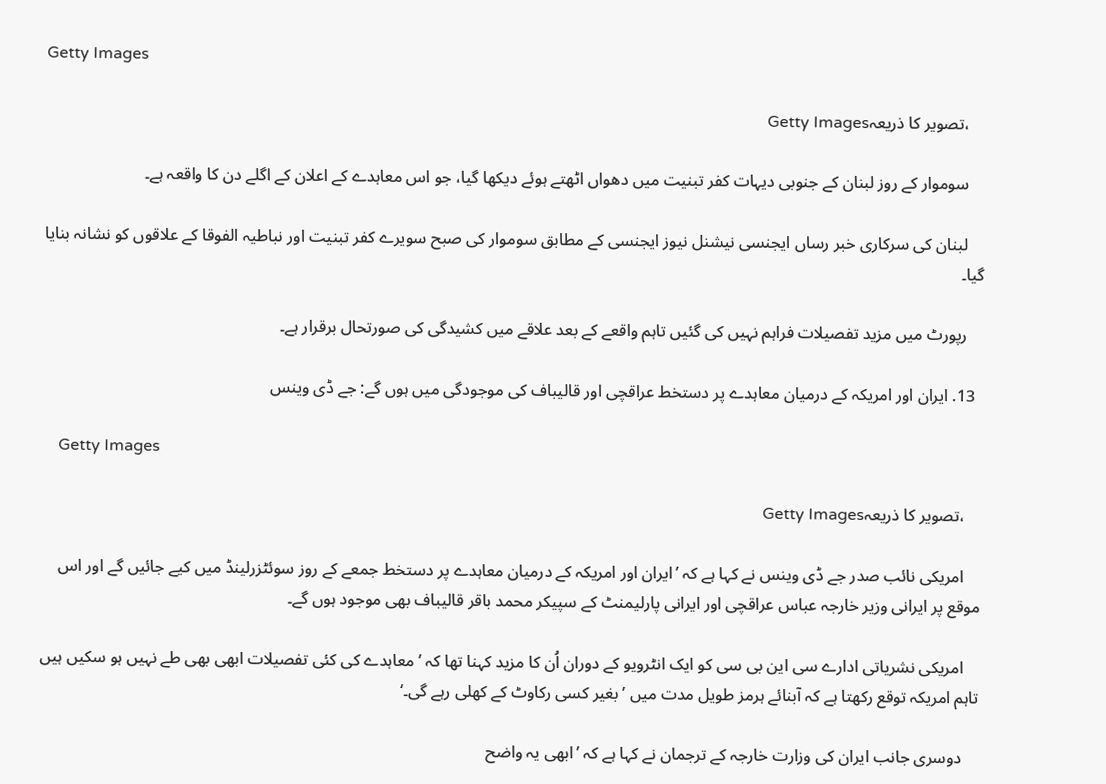Getty Images

    ،تصویر کا ذریعہGetty Images

    سوموار کے روز لبنان کے جنوبی دیہات کفر تبنیت میں دھواں اٹھتے ہوئے دیکھا گیا، جو اس معاہدے کے اعلان کے اگلے دن کا واقعہ ہے۔

    لبنان کی سرکاری خبر رساں ایجنسی نیشنل نیوز ایجنسی کے مطابق سوموار کی صبح سویرے کفر تبنیت اور نباطیہ الفوقا کے علاقوں کو نشانہ بنایا گیا۔

    رپورٹ میں مزید تفصیلات فراہم نہیں کی گئیں تاہم واقعے کے بعد علاقے میں کشیدگی کی صورتحال برقرار ہے۔

  13. ایران اور امریکہ کے درمیان معاہدے پر دستخط عراقچی اور قالیباف کی موجودگی میں ہوں گے: جے ڈی وینس

    Getty Images

    ،تصویر کا ذریعہGetty Images

    امریکی نائب صدر جے ڈی وینس نے کہا ہے کہ ’ایران اور امریکہ کے درمیان معاہدے پر دستخط جمعے کے روز سوئٹزرلینڈ میں کیے جائیں گے اور اس موقع پر ایرانی وزیر خارجہ عباس عراقچی اور ایرانی پارلیمنٹ کے سپیکر محمد باقر قالیباف بھی موجود ہوں گے۔

    امریکی نشریاتی ادارے سی این بی سی کو ایک انٹرویو کے دوران اُن کا مزید کہنا تھا کہ ’معاہدے کی کئی تفصیلات ابھی بھی طے نہیں ہو سکیں ہیں تاہم امریکہ توقع رکھتا ہے کہ آبنائے ہرمز طویل مدت میں ’بغیر کسی رکاوٹ کے کھلی رہے گی۔‘

    دوسری جانب ایران کی وزارت خارجہ کے ترجمان نے کہا ہے کہ ’ابھی یہ واضح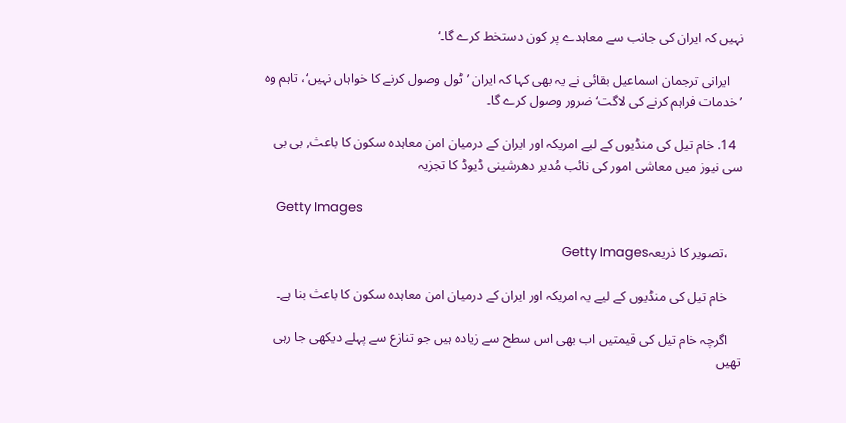نہیں کہ ایران کی جانب سے معاہدے پر کون دستخط کرے گا۔‘

    ایرانی ترجمان اسماعیل بقائی نے یہ بھی کہا کہ ایران ’ٹول وصول کرنے کا خواہاں نہیں‘، تاہم وہ ’خدمات فراہم کرنے کی لاگت‘ ضرور وصول کرے گا۔

  14. خام تیل کی منڈیوں کے لیے امریکہ اور ایران کے درمیان امن معاہدہ سکون کا باعث, بی بی سی نیوز میں معاشی امور کی نائب مُدیر دھرشینی ڈیوڈ کا تجزیہ

    Getty Images

    ،تصویر کا ذریعہGetty Images

    خام تیل کی منڈیوں کے لیے یہ امریکہ اور ایران کے درمیان امن معاہدہ سکون کا باعث بنا ہے۔

    اگرچہ خام تیل کی قیمتیں اب بھی اس سطح سے زیادہ ہیں جو تنازع سے پہلے دیکھی جا رہی تھیں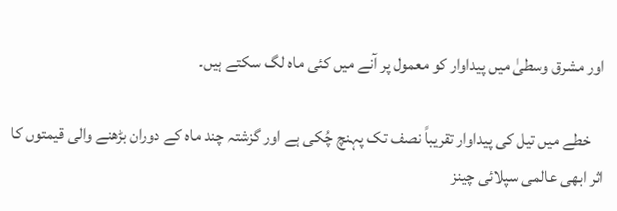اور مشرق وسطیٰ میں پیداوار کو معمول پر آنے میں کئی ماہ لگ سکتے ہیں۔

    خطے میں تیل کی پیداوار تقریباً نصف تک پہنچ چُکی ہے اور گزشتہ چند ماہ کے دوران بڑھنے والی قیمتوں کا اثر ابھی عالمی سپلائی چینز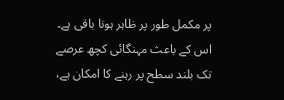پر مکمل طور پر ظاہر ہونا باقی ہے۔ اس کے باعث مہنگائی کچھ عرصے تک بلند سطح پر رہنے کا امکان ہے،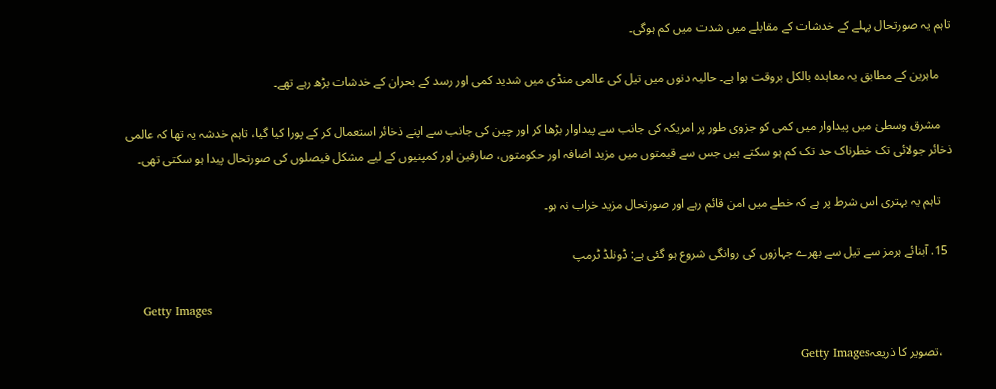تاہم یہ صورتحال پہلے کے خدشات کے مقابلے میں شدت میں کم ہوگی۔

    ماہرین کے مطابق یہ معاہدہ بالکل بروقت ہوا ہے۔ حالیہ دنوں میں تیل کی عالمی منڈی میں شدید کمی اور رسد کے بحران کے خدشات بڑھ رہے تھے۔

    مشرق وسطیٰ میں پیداوار میں کمی کو جزوی طور پر امریکہ کی جانب سے پیداوار بڑھا کر اور چین کی جانب سے اپنے ذخائر استعمال کر کے پورا کیا گیا، تاہم خدشہ یہ تھا کہ عالمی ذخائر جولائی تک خطرناک حد تک کم ہو سکتے ہیں جس سے قیمتوں میں مزید اضافہ اور حکومتوں، صارفین اور کمپنیوں کے لیے مشکل فیصلوں کی صورتحال پیدا ہو سکتی تھی۔

    تاہم یہ بہتری اس شرط پر ہے کہ خطے میں امن قائم رہے اور صورتحال مزید خراب نہ ہو۔

  15. آبنائے ہرمز سے تیل سے بھرے جہازوں کی روانگی شروع ہو گئی ہے: ڈونلڈ ٹرمپ

    Getty Images

    ،تصویر کا ذریعہGetty Images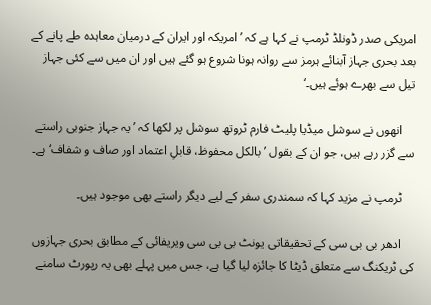امریکی صدر ڈونلڈ ٹرمپ نے کہا ہے کہ ’امریکہ اور ایران کے درمیان معاہدہ طے پانے کے بعد بحری جہاز آبنائے ہرمز سے روانہ ہونا شروع ہو گئے ہیں اور ان میں سے کئی جہاز تیل سے بھرے ہوئے ہیں۔‘

    انھوں نے سوشل میڈیا پلیٹ فارم ٹروتھ سوشل پر لکھا کہ ’یہ جہاز جنوبی راستے سے گزر رہے ہیں، جو ان کے بقول ’بالکل محفوظ، قابلِ اعتماد اور صاف و شفاف‘ ہے۔

    ٹرمپ نے مزید کہا کہ سمندری سفر کے لیے دیگر راستے بھی موجود ہیں۔

    ادھر بی بی سی کے تحقیقاتی یونٹ بی بی سی ویریفائی کے مطابق بحری جہازوں کی ٹریکنگ سے متعلق ڈیٹا کا جائزہ لیا گیا ہے، جس میں پہلے بھی یہ رپورٹ سامنے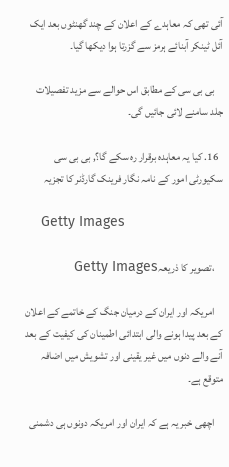آئی تھی کہ معاہدے کے اعلان کے چند گھنٹوں بعد ایک آئل ٹینکر آبنائے ہرمز سے گزرتا ہوا دیکھا گیا۔

    بی بی سی کے مطابق اس حوالے سے مزید تفصیلات جلد سامنے لائی جائیں گی۔

  16. کیا یہ معاہدہ برقرار رہ سکے گا؟, بی بی سی سکیورٹی امور کے نامہ نگار فرینک گارڈنر کا تجزیہ

    Getty Images

    ،تصویر کا ذریعہGetty Images

    امریکہ اور ایران کے درمیان جنگ کے خاتمے کے اعلان کے بعد پیدا ہونے والی ابتدائی اطمینان کی کیفیت کے بعد آنے والے دنوں میں غیر یقینی اور تشویش میں اضافہ متوقع ہے۔

    اچھی خبر یہ ہے کہ ایران اور امریکہ دونوں ہی دشمنی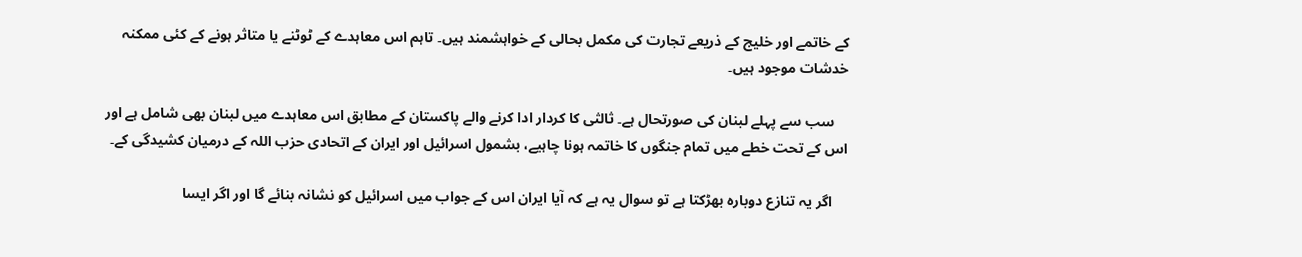کے خاتمے اور خلیج کے ذریعے تجارت کی مکمل بحالی کے خواہشمند ہیں۔ تاہم اس معاہدے کے ٹوٹنے یا متاثر ہونے کے کئی ممکنہ خدشات موجود ہیں۔

    سب سے پہلے لبنان کی صورتحال ہے۔ ثالثی کا کردار ادا کرنے والے پاکستان کے مطابق اس معاہدے میں لبنان بھی شامل ہے اور اس کے تحت خطے میں تمام جنگوں کا خاتمہ ہونا چاہیے، بشمول اسرائیل اور ایران کے اتحادی حزب اللہ کے درمیان کشیدگی کے۔

    اگر یہ تنازع دوبارہ بھڑکتا ہے تو سوال یہ ہے کہ آیا ایران اس کے جواب میں اسرائیل کو نشانہ بنائے گا اور اگر ایسا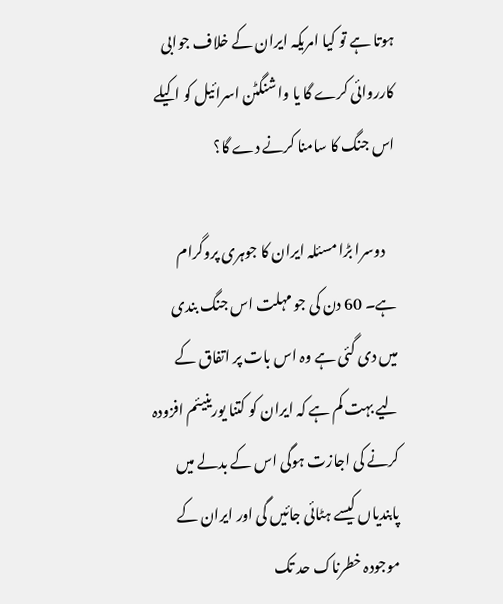ہوتا ہے تو کیا امریکہ ایران کے خلاف جوابی کارروائی کرے گا یا واشنگٹن اسرائیل کو اکیلے اس جنگ کا سامنا کرنے دے گا؟

    دوسرا بڑا مسئلہ ایران کا جوہری پروگرام ہے۔ 60 دن کی جو مہلت اس جنگ بندی میں دی گئی ہے وہ اس بات پر اتفاق کے لیے بہت کم ہے کہ ایران کو کتنا یورینیئم افزودہ کرنے کی اجازت ہوگی اس کے بدلے میں پابندیاں کیسے ہٹائی جائیں گی اور ایران کے موجودہ خطرناک حد تک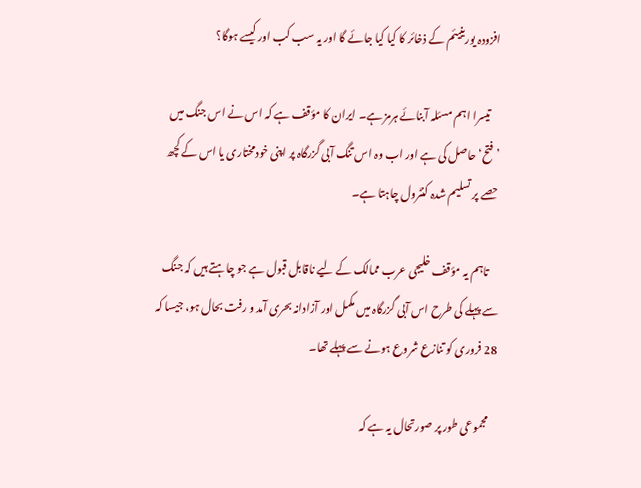افزودہ یورینیئم کے ذخائر کا کیا کیا جائے گا اور یہ سب کب اور کیسے ہوگا؟

    تیسرا اہم مسئلہ آبنائے ہرمز ہے۔ ایران کا مؤقف ہے کہ اس نے اس جنگ میں ’فتح‘ حاصل کی ہے اور اب وہ اس تنگ آبی گزرگاہ پر اپنی خودمختاری یا اس کے کچھ حصے پر تسلیم شدہ کنٹرول چاہتا ہے۔

    تاہم یہ مؤقف خلیجی عرب ممالک کے لیے ناقابل قبول ہے جو چاہتے ہیں کہ جنگ سے پہلے کی طرح اس آبی گزرگاہ میں مکمل اور آزادانہ بحری آمد و رفت بحال ہو، جیسا کہ 28 فروری کو تنازع شروع ہونے سے پہلے تھا۔

    مجموعی طور پر صورتحال یہ ہے کہ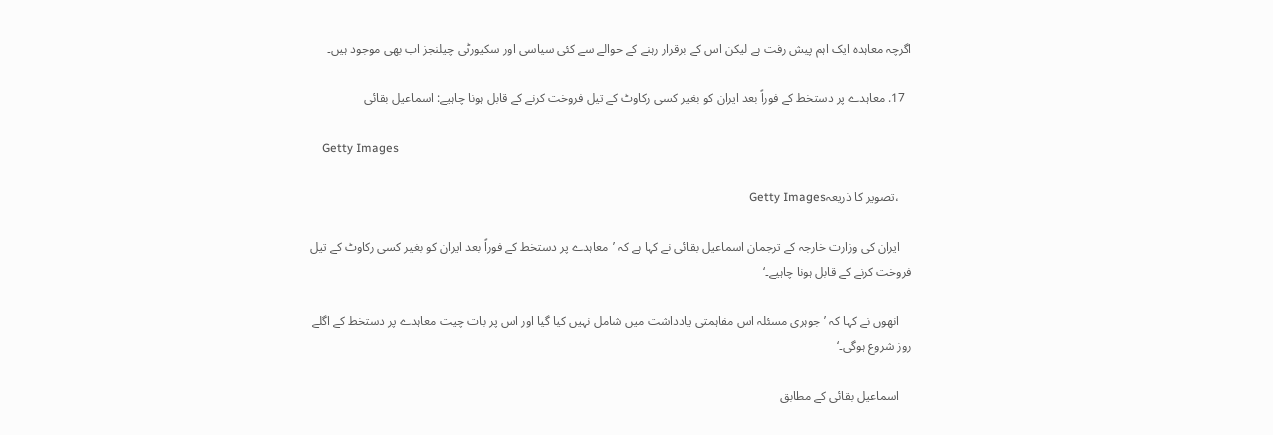اگرچہ معاہدہ ایک اہم پیش رفت ہے لیکن اس کے برقرار رہنے کے حوالے سے کئی سیاسی اور سکیورٹی چیلنجز اب بھی موجود ہیں۔

  17. معاہدے پر دستخط کے فوراً بعد ایران کو بغیر کسی رکاوٹ کے تیل فروخت کرنے کے قابل ہونا چاہیے: اسماعیل بقائی

    Getty Images

    ،تصویر کا ذریعہGetty Images

    ایران کی وزارت خارجہ کے ترجمان اسماعیل بقائی نے کہا ہے کہ ’معاہدے پر دستخط کے فوراً بعد ایران کو بغیر کسی رکاوٹ کے تیل فروخت کرنے کے قابل ہونا چاہیے۔‘

    انھوں نے کہا کہ ’جوہری مسئلہ اس مفاہمتی یادداشت میں شامل نہیں کیا گیا اور اس پر بات چیت معاہدے پر دستخط کے اگلے روز شروع ہوگی۔‘

    اسماعیل بقائی کے مطابق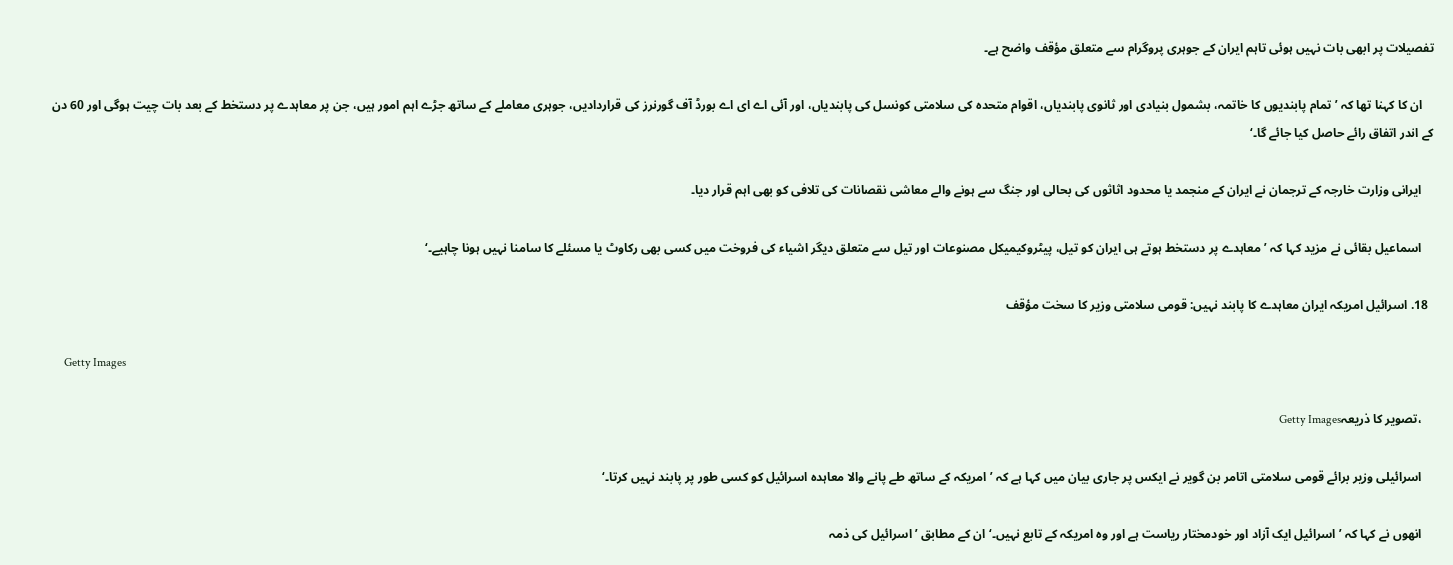تفصیلات پر ابھی بات نہیں ہوئی تاہم ایران کے جوہری پروگرام سے متعلق مؤقف واضح ہے۔

    ان کا کہنا تھا کہ ’تمام پابندیوں کا خاتمہ، بشمول بنیادی اور ثانوی پابندیاں، اقوام متحدہ کی سلامتی کونسل کی پابندیاں، اور آئی اے ای اے بورڈ آف گورنرز کی قراردادیں، جوہری معاملے کے ساتھ جڑے اہم امور ہیں، جن پر معاہدے پر دستخط کے بعد بات چیت ہوگی اور 60 دن کے اندر اتفاق رائے حاصل کیا جائے گا۔‘

    ایرانی وزارت خارجہ کے ترجمان نے ایران کے منجمد یا محدود اثاثوں کی بحالی اور جنگ سے ہونے والے معاشی نقصانات کی تلافی کو بھی اہم قرار دیا۔

    اسماعیل بقائی نے مزید کہا کہ ’معاہدے پر دستخط ہوتے ہی ایران کو تیل، پیٹروکیمیکل مصنوعات اور تیل سے متعلق دیگر اشیاء کی فروخت میں کسی بھی رکاوٹ یا مسئلے کا سامنا نہیں ہونا چاہیے۔‘

  18. اسرائیل امریکہ ایران معاہدے کا پابند نہیں: قومی سلامتی وزیر کا سخت مؤقف

    Getty Images

    ،تصویر کا ذریعہGetty Images

    اسرائیلی وزیر برائے قومی سلامتی اتامر بن گویر نے ایکس پر جاری بیان میں کہا ہے کہ ’امریکہ کے ساتھ طے پانے والا معاہدہ اسرائیل کو کسی طور پر پابند نہیں کرتا۔‘

    انھوں نے کہا کہ ’اسرائیل ایک آزاد اور خودمختار ریاست ہے اور وہ امریکہ کے تابع نہیں۔‘ ان کے مطابق ’اسرائیل کی ذمہ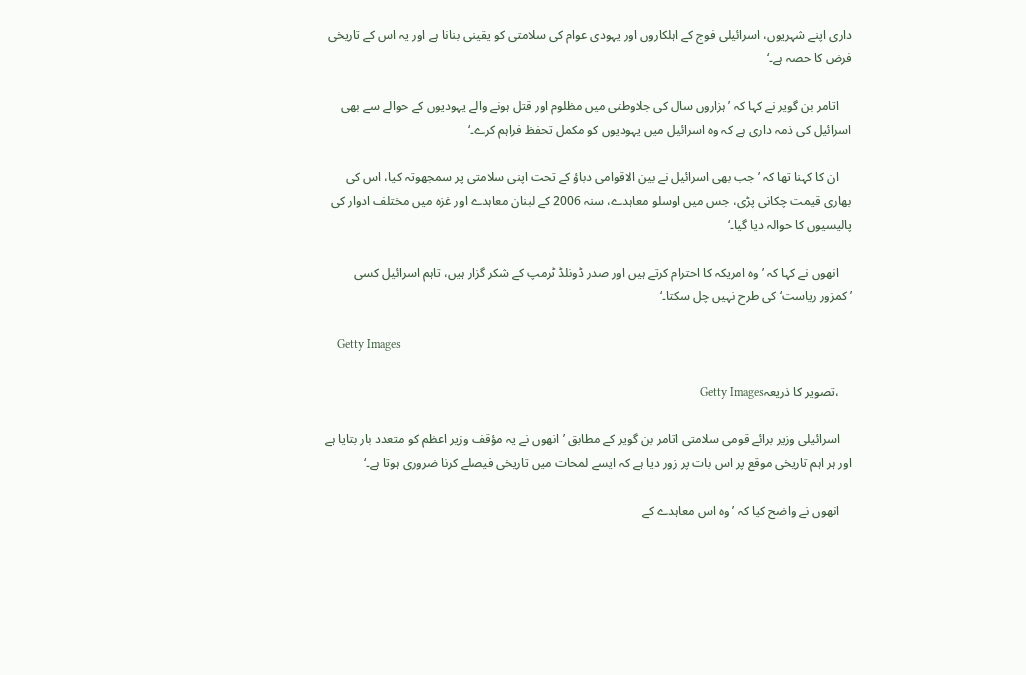داری اپنے شہریوں، اسرائیلی فوج کے اہلکاروں اور یہودی عوام کی سلامتی کو یقینی بنانا ہے اور یہ اس کے تاریخی فرض کا حصہ ہے۔‘

    اتامر بن گویر نے کہا کہ ’ہزاروں سال کی جلاوطنی میں مظلوم اور قتل ہونے والے یہودیوں کے حوالے سے بھی اسرائیل کی ذمہ داری ہے کہ وہ اسرائیل میں یہودیوں کو مکمل تحفظ فراہم کرے۔‘

    ان کا کہنا تھا کہ ’جب بھی اسرائیل نے بین الاقوامی دباؤ کے تحت اپنی سلامتی پر سمجھوتہ کیا، اس کی بھاری قیمت چکانی پڑی، جس میں اوسلو معاہدے، سنہ 2006 کے لبنان معاہدے اور غزہ میں مختلف ادوار کی پالیسیوں کا حوالہ دیا گیا۔‘

    انھوں نے کہا کہ ’وہ امریکہ کا احترام کرتے ہیں اور صدر ڈونلڈ ٹرمپ کے شکر گزار ہیں، تاہم اسرائیل کسی ’کمزور ریاست‘ کی طرح نہیں چل سکتا۔‘

    Getty Images

    ،تصویر کا ذریعہGetty Images

    اسرائیلی وزیر برائے قومی سلامتی اتامر بن گویر کے مطابق ’انھوں نے یہ مؤقف وزیر اعظم کو متعدد بار بتایا ہے اور ہر اہم تاریخی موقع پر اس بات پر زور دیا ہے کہ ایسے لمحات میں تاریخی فیصلے کرنا ضروری ہوتا ہے۔‘

    انھوں نے واضح کیا کہ ’وہ اس معاہدے کے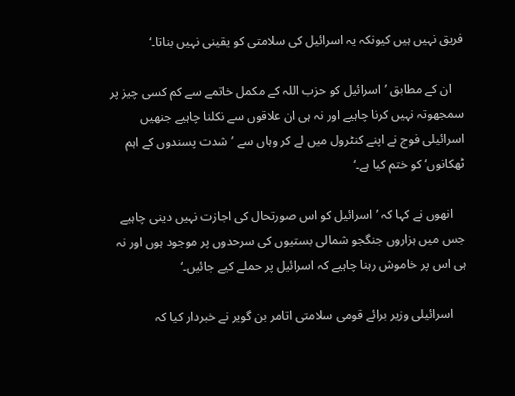فریق نہیں ہیں کیونکہ یہ اسرائیل کی سلامتی کو یقینی نہیں بناتا۔‘

    ان کے مطابق ’اسرائیل کو حزب اللہ کے مکمل خاتمے سے کم کسی چیز پر سمجھوتہ نہیں کرنا چاہیے اور نہ ہی ان علاقوں سے نکلنا چاہیے جنھیں اسرائیلی فوج نے اپنے کنٹرول میں لے کر وہاں سے ’شدت پسندوں کے اہم ٹھکانوں‘ کو ختم کیا ہے۔‘

    انھوں نے کہا کہ ’اسرائیل کو اس صورتحال کی اجازت نہیں دینی چاہیے جس میں ہزاروں جنگجو شمالی بستیوں کی سرحدوں پر موجود ہوں اور نہ ہی اس پر خاموش رہنا چاہیے کہ اسرائیل پر حملے کیے جائیں۔‘

    اسرائیلی وزیر برائے قومی سلامتی اتامر بن گویر نے خبردار کیا کہ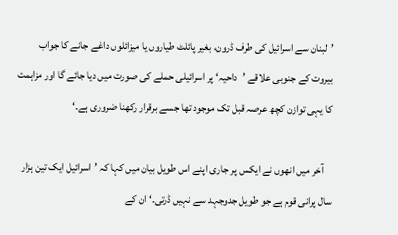’لبنان سے اسرائیل کی طرف ڈرون، بغیر پائلٹ طیاروں یا میزائلوں داغے جانے کا جواب بیروت کے جنوبی علاقے ’داحیہ‘ پر اسرائیلی حملے کی صورت میں دیا جائے گا اور مزاہمت کا یہی توازن کچھ عرصہ قبل تک موجود تھا جسے برقرار رکھنا ضروری ہے۔‘

    آخر میں انھوں نے ایکس پر جاری اپنے اس طویل بیان میں کہا کہ ’اسرائیل ایک تین ہزار سال پرانی قوم ہے جو طویل جدوجہد سے نہیں ڈرتی۔‘ ان کے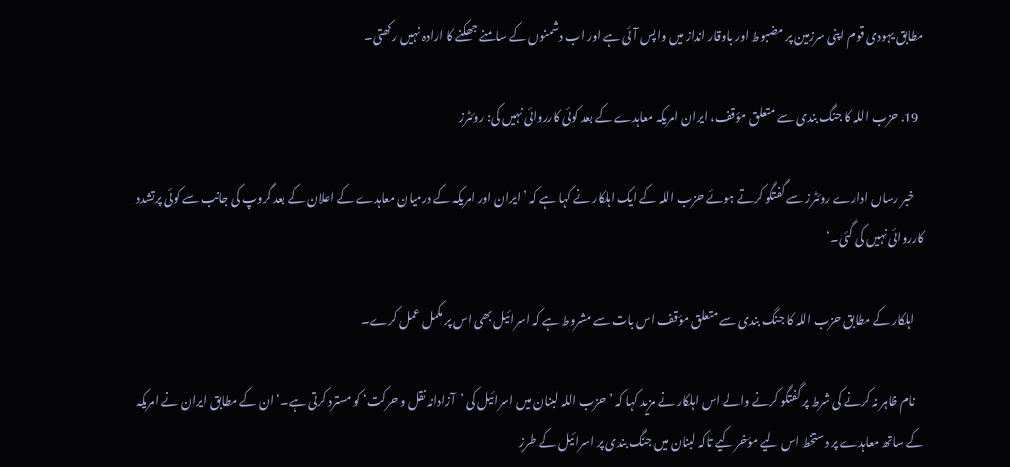مطابق یہودی قوم اپنی سرزمین پر مضبوط اور باوقار انداز میں واپس آئی ہے اور اب دشمنوں کے سامنے جھکنے کا ارادہ نہیں رکھتی۔

  19. حزب اللہ کا جنگ بندی سے متعلق مؤقف، ایران امریکہ معاہدے کے بعد کوئی کارروائی نہیں کی: روئٹرز

    خبر رساں ادارے روئٹرز سے گفتگو کرتے ہوئے حزب اللہ کے ایک اہلکار نے کہا ہے کہ ’ایران اور امریکہ کے درمیان معاہدے کے اعلان کے بعد گروپ کی جانب سے کوئی پرتشدد کارروائی نہیں کی گئی۔‘

    اہلکار کے مطابق حزب اللہ کا جنگ بندی سے متعلق مؤقف اس بات سے مشروط ہے کہ اسرائیل بھی اس پر مکمل عمل کرے۔

    نام ظاہر نہ کرنے کی شرط پر گفتگو کرنے والے اس اہلکار نے مزید کہا کہ ’حزب اللہ لبنان میں اسرائیل کی ’آزادانہ نقل و حرکت‘ کو مسترد کرتی ہے۔‘ ان کے مطابق ایران نے امریکہ کے ساتھ معاہدے پر دستخط اس لیے مؤخر کیے تاکہ لبنان میں جنگ بندی پر اسرائیل کے طرزِ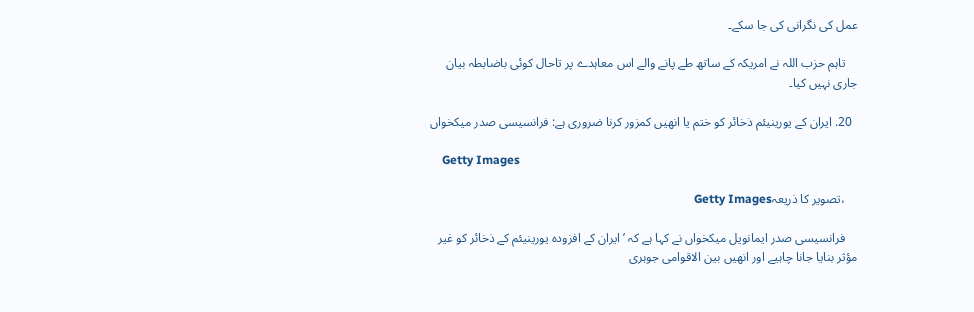عمل کی نگرانی کی جا سکے۔

    تاہم حزب اللہ نے امریکہ کے ساتھ طے پانے والے اس معاہدے پر تاحال کوئی باضابطہ بیان جاری نہیں کیا۔

  20. ایران کے یورینیئم ذخائر کو ختم یا انھیں کمزور کرنا ضروری ہے: فرانسیسی صدر میکخواں

    Getty Images

    ،تصویر کا ذریعہGetty Images

    فرانسیسی صدر ایمانویل میکخواں نے کہا ہے کہ ’ایران کے افزودہ یورینیئم کے ذخائر کو غیر مؤثر بنایا جانا چاہیے اور انھیں بین الاقوامی جوہری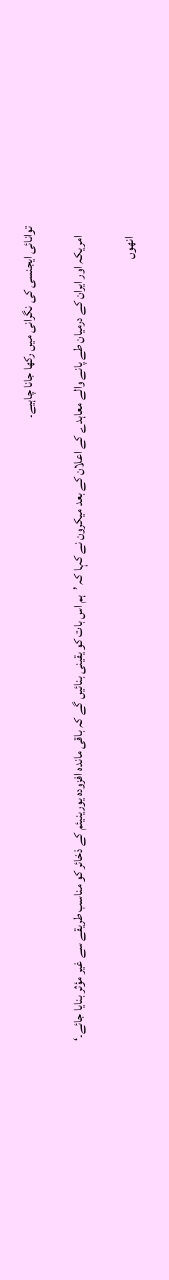توانائی ایجنسی کی نگرانی میں رکھا جانا چاہیے۔

    امریکہ اور ایران کے درمیان طے پانے والے معاہدے کے اعلان کے بعد میکرون نے کہا کہ ’ہم اس بات کو یقینی بنائیں گے کہ باقی ماندہ افزودہ یورینیئم کے ذخائر کو مناسب طریقے سے غیر مؤثر بنایا جائے۔‘

    انھوں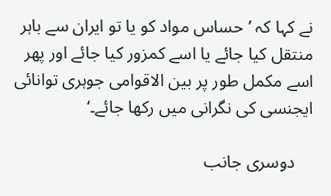نے کہا کہ ’حساس مواد کو یا تو ایران سے باہر منتقل کیا جائے یا اسے کمزور کیا جائے اور پھر اسے مکمل طور پر بین الاقوامی جوہری توانائی ایجنسی کی نگرانی میں رکھا جائے۔‘

    دوسری جانب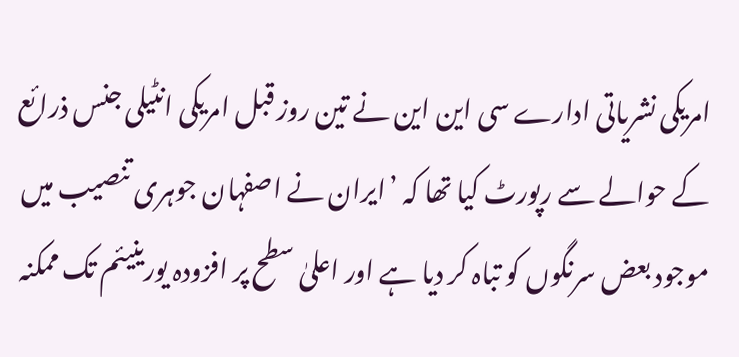امریکی نشریاتی ادارے سی این این نے تین روز قبل امریکی انٹیلی جنس ذرائع کے حوالے سے رپورٹ کیا تھا کہ ’ایران نے اصفہان جوہری تنصیب میں موجود بعض سرنگوں کو تباہ کر دیا ہے اور اعلیٰ سطح پر افزودہ یورینیئم تک ممکنہ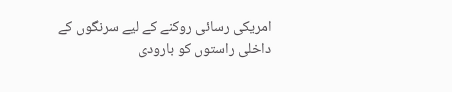امریکی رسائی روکنے کے لیے سرنگوں کے داخلی راستوں کو بارودی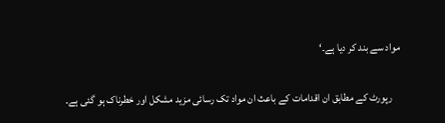مواد سے بند کر دیا ہے۔‘

    رپورٹ کے مطابق ان اقدامات کے باعث ان مواد تک رسائی مزید مشکل اور خطرناک ہو گئی ہے۔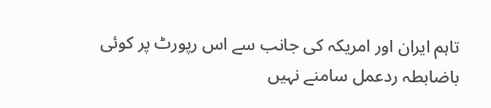تاہم ایران اور امریکہ کی جانب سے اس رپورٹ پر کوئی باضابطہ ردعمل سامنے نہیں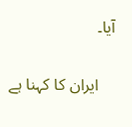آیا۔

    ایران کا کہنا ہے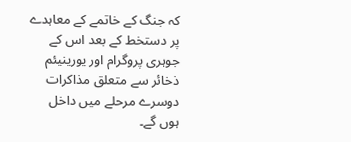کہ جنگ کے خاتمے کے معاہدے پر دستخط کے بعد اس کے جوہری پروگرام اور یورینیئم ذخائر سے متعلق مذاکرات دوسرے مرحلے میں داخل ہوں گے۔